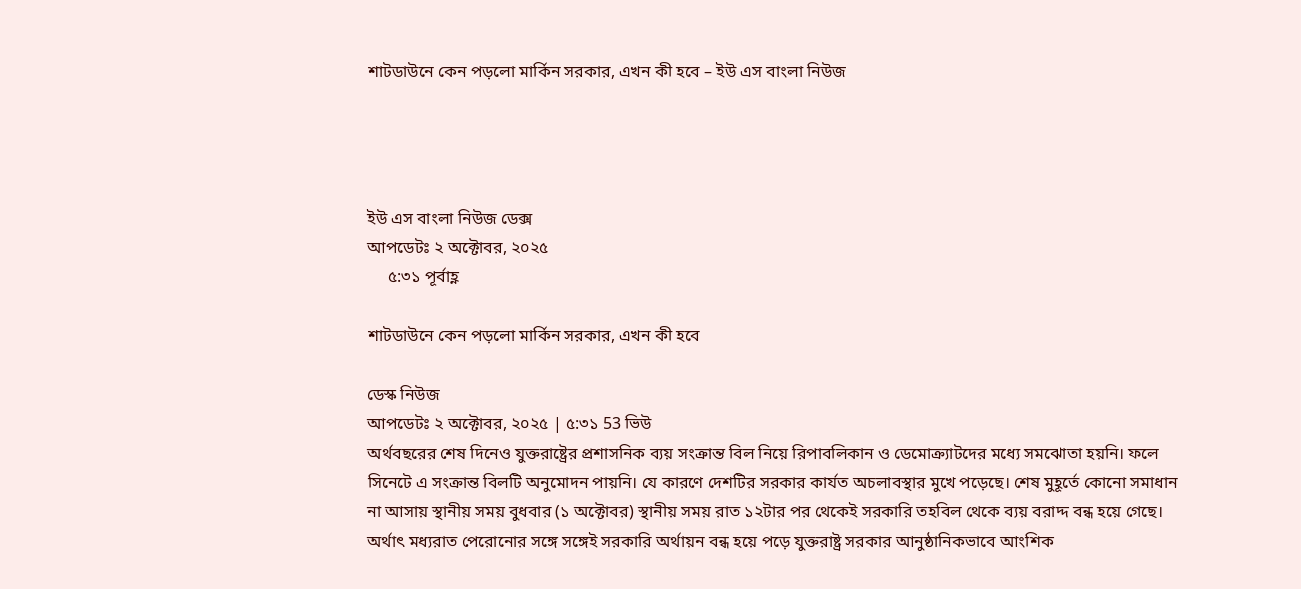শাটডাউনে কেন পড়লো মার্কিন সরকার, এখন কী হবে – ইউ এস বাংলা নিউজ




ইউ এস বাংলা নিউজ ডেক্স
আপডেটঃ ২ অক্টোবর, ২০২৫
     ৫:৩১ পূর্বাহ্ণ

শাটডাউনে কেন পড়লো মার্কিন সরকার, এখন কী হবে

ডেস্ক নিউজ
আপডেটঃ ২ অক্টোবর, ২০২৫ | ৫:৩১ 53 ভিউ
অর্থবছরের শেষ দিনেও যুক্তরাষ্ট্রের প্রশাসনিক ব্যয় সংক্রান্ত বিল নিয়ে রিপাবলিকান ও ডেমোক্র্যাটদের মধ্যে সমঝোতা হয়নি। ফলে সিনেটে এ সংক্রান্ত বিলটি অনুমোদন পায়নি। যে কারণে দেশটির সরকার কার্যত অচলাবস্থার মুখে পড়েছে। শেষ মুহূর্তে কোনো সমাধান না আসায় স্থানীয় সময় বুধবার (১ অক্টোবর) স্থানীয় সময় রাত ১২টার পর থেকেই সরকারি তহবিল থেকে ব্যয় বরাদ্দ বন্ধ হয়ে গেছে। অর্থাৎ মধ্যরাত পেরোনোর সঙ্গে সঙ্গেই সরকারি অর্থায়ন বন্ধ হয়ে পড়ে যুক্তরাষ্ট্র সরকার আনুষ্ঠানিকভাবে আংশিক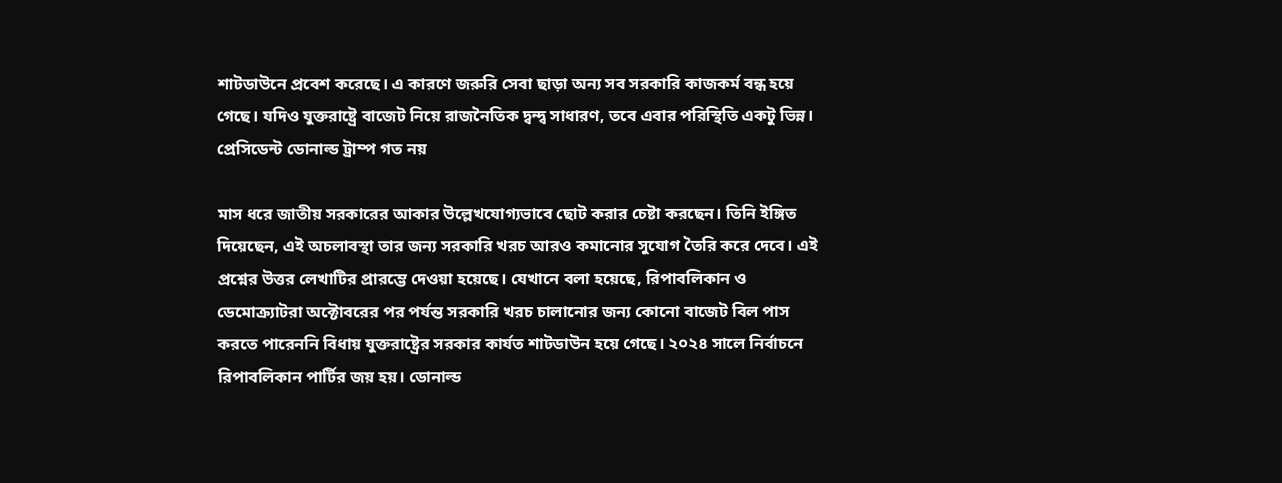শাটডাউনে প্রবেশ করেছে। এ কারণে জরুরি সেবা ছাড়া অন্য সব সরকারি কাজকর্ম বন্ধ হয়ে গেছে। যদিও যুক্তরাষ্ট্রে বাজেট নিয়ে রাজনৈতিক দ্বন্দ্ব সাধারণ, তবে এবার পরিস্থিতি একটু ভিন্ন। প্রেসিডেন্ট ডোনাল্ড ট্রাম্প গত নয়

মাস ধরে জাতীয় সরকারের আকার উল্লেখযোগ্যভাবে ছোট করার চেষ্টা করছেন। তিনি ইঙ্গিত দিয়েছেন, এই অচলাবস্থা তার জন্য সরকারি খরচ আরও কমানোর সুযোগ তৈরি করে দেবে। এই প্রশ্নের উত্তর লেখাটির প্রারম্ভে দেওয়া হয়েছে। যেখানে বলা হয়েছে, রিপাবলিকান ও ডেমোক্র্যাটরা অক্টোবরের পর পর্যন্ত সরকারি খরচ চালানোর জন্য কোনো বাজেট বিল পাস করতে পারেননি বিধায় যুক্তরাষ্ট্রের সরকার কার্যত শাটডাউন হয়ে গেছে। ২০২৪ সালে নির্বাচনে রিপাবলিকান পার্টির জয় হয়। ডোনাল্ড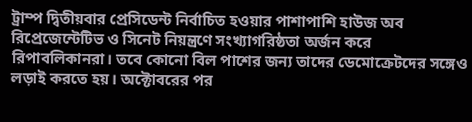ট্রাম্প দ্বিতীয়বার প্রেসিডেন্ট নির্বাচিত হওয়ার পাশাপাশি হাউজ অব রিপ্রেজেন্টেটিভ ও সিনেট নিয়ন্ত্রণে সংখ্যাগরিষ্ঠতা অর্জন করে রিপাবলিকানরা। তবে কোনো বিল পাশের জন্য তাদের ডেমোক্রেটদের সঙ্গেও লড়াই করতে হয়। অক্টোবরের পর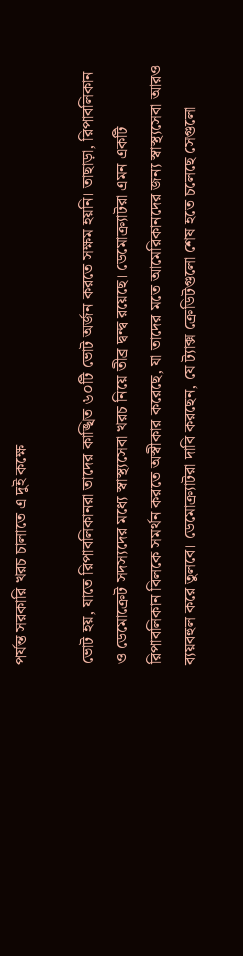পর্যন্ত সরকারি খরচ চালাতে এ দুই কক্ষে

ভোট হয়, যাতে রিপাবলিকানরা তাদের কাঙ্খিত ৬০টি ভোট অর্জন করতে সক্ষম হয়নি। তাছাড়া, রিপাবলিকান ও ডেমোক্রেট সদস্যদের মধ্যে স্বাস্থ্যসেবা খরচ নিয়ে তীব্র দ্বন্দ্ব রয়েছে। ডেমোক্র্যাটরা এমন একটি রিপাবলিকান বিলকে সমর্থন করতে অস্বীকার করেছে, যা তাদের মতে আমেরিকানদের জন্য স্বাস্থ্যসেবা আরও ব্যয়বহুল করে তুলবে। ডেমোক্র্যাটরা দাবি করছেন, যে ট্যাক্স ক্রেডিটগুলো শেষ হতে চলেছে সেগুলো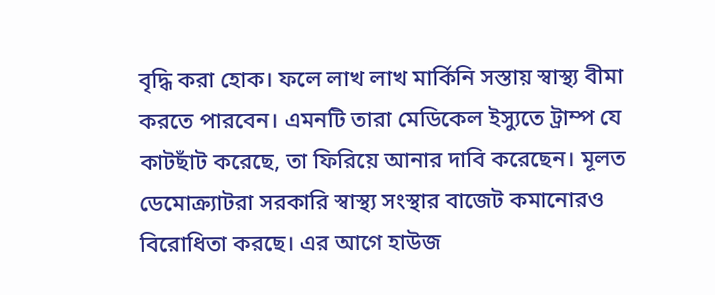বৃদ্ধি করা হোক। ফলে লাখ লাখ মার্কিনি সস্তায় স্বাস্থ্য বীমা করতে পারবেন। এমনটি তারা মেডিকেল ইস্যুতে ট্রাম্প যে কাটছাঁট করেছে, তা ফিরিয়ে আনার দাবি করেছেন। মূলত ডেমোক্র্যাটরা সরকারি স্বাস্থ্য সংস্থার বাজেট কমানোরও বিরোধিতা করছে। এর আগে হাউজ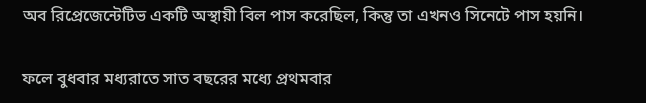অব রিপ্রেজেন্টেটিভ একটি অস্থায়ী বিল পাস করেছিল, কিন্তু তা এখনও সিনেটে পাস হয়নি।

ফলে বুধবার মধ্যরাতে সাত বছরের মধ্যে প্রথমবার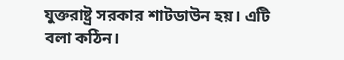যুক্তরাষ্ট্র সরকার শাটডাউন হয়। এটি বলা কঠিন।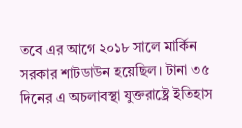তবে এর আগে ২০১৮ সালে মার্কিন সরকার শাটডাউন হয়েছিল। টানা ৩৫ দিনের এ অচলাবস্থা যুক্তরাষ্ট্রে ইতিহাস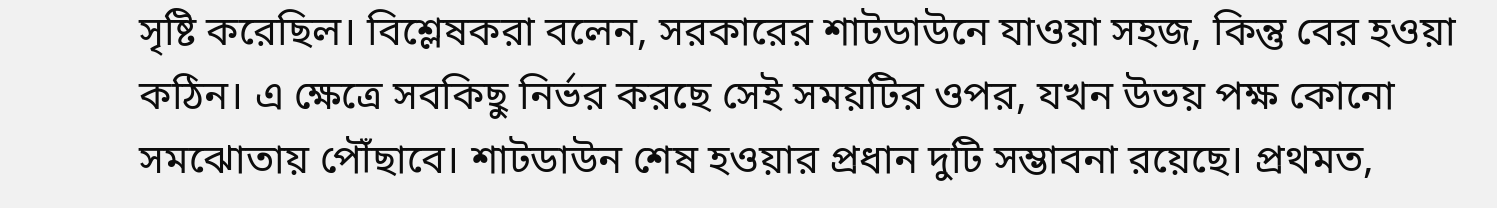সৃষ্টি করেছিল। বিশ্লেষকরা বলেন, সরকারের শাটডাউনে যাওয়া সহজ, কিন্তু বের হওয়া কঠিন। এ ক্ষেত্রে সবকিছু নির্ভর করছে সেই সময়টির ওপর, যখন উভয় পক্ষ কোনো সমঝোতায় পৌঁছাবে। শাটডাউন শেষ হওয়ার প্রধান দুটি সম্ভাবনা রয়েছে। প্রথমত,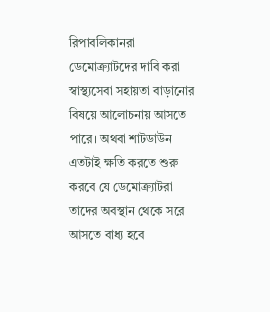রিপাবলিকানরা ডেমোক্র্যাটদের দাবি করা স্বাস্থ্যসেবা সহায়তা বাড়ানোর বিষয়ে আলোচনায় আসতে পারে। অথবা শাটডাউন এতটাই ক্ষতি করতে শুরু করবে যে ডেমোক্র্যাটরা তাদের অবস্থান থেকে সরে আসতে বাধ্য হবে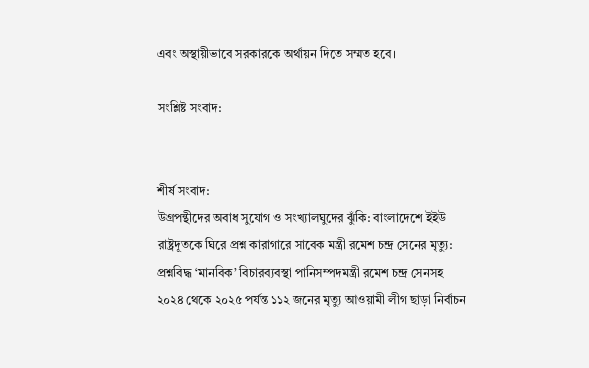এবং অস্থায়ীভাবে সরকারকে অর্থায়ন দিতে সম্মত হবে।

সংশ্লিষ্ট সংবাদ:


শীর্ষ সংবাদ:
উগ্রপন্থীদের অবাধ সুযোগ ও সংখ্যালঘুদের ঝুঁকি: বাংলাদেশে ইইউ রাষ্ট্রদূতকে ঘিরে প্রশ্ন কারাগারে সাবেক মন্ত্রী রমেশ চন্দ্র সেনের মৃত্যু: প্রশ্নবিদ্ধ ‘মানবিক’ বিচারব্যবস্থা পানিসম্পদমন্ত্রী রমেশ চন্দ্র সেনসহ ২০২৪ থেকে ২০২৫ পর্যন্ত ১১২ জনের মৃত্যু আওয়ামী লীগ ছাড়া নির্বাচন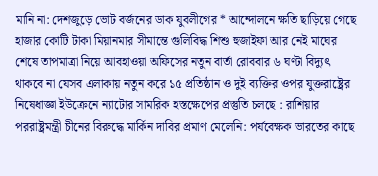মানি না: দেশজুড়ে ভোট বর্জনের ডাক যুবলীগের * আন্দোলনে ক্ষতি ছাড়িয়ে গেছে হাজার কোটি টাকা মিয়ানমার সীমান্তে গুলিবিদ্ধ শিশু হুজাইফা আর নেই মাঘের শেষে তাপমাত্রা নিয়ে আবহাওয়া অফিসের নতুন বার্তা রোববার ৬ ঘণ্টা বিদ্যুৎ থাকবে না যেসব এলাকায় নতুন করে ১৫ প্রতিষ্ঠান ও দুই ব্যক্তির ওপর যুক্তরাষ্ট্রের নিষেধাজ্ঞা ইউক্রেনে ন্যাটোর সামরিক হস্তক্ষেপের প্রস্তুতি চলছে : রাশিয়ার পররাষ্ট্রমন্ত্রী চীনের বিরুদ্ধে মার্কিন দাবির প্রমাণ মেলেনি: পর্যবেক্ষক ভারতের কাছে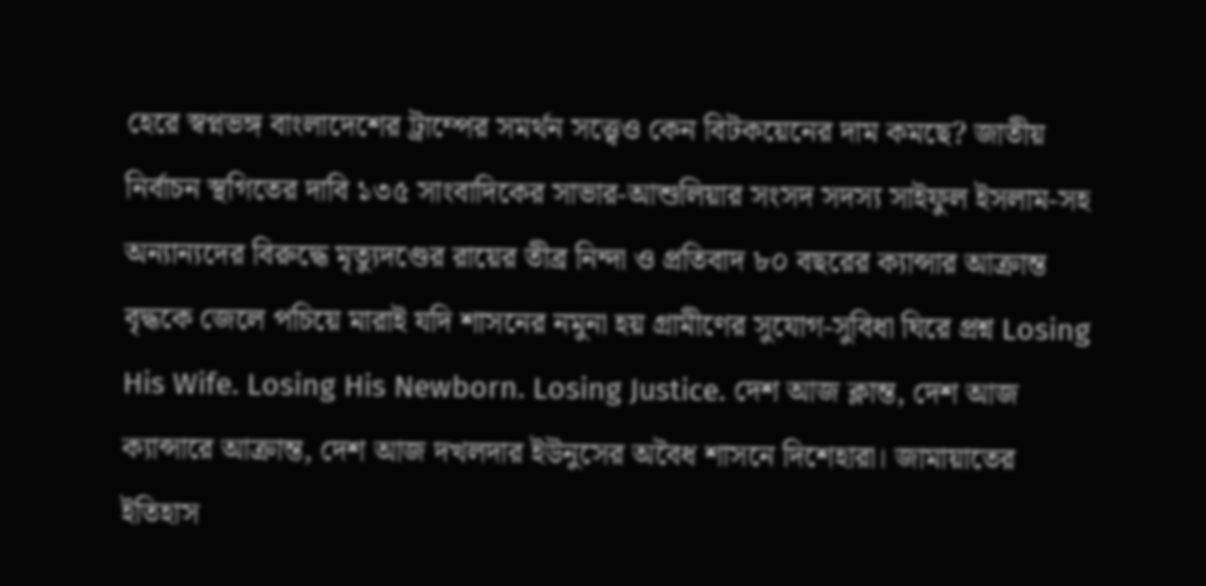হেরে স্বপ্নভঙ্গ বাংলাদেশের ট্রাম্পের সমর্থন সত্ত্বেও কেন বিটকয়েনের দাম কমছে? জাতীয় নির্বাচন স্থগিতের দাবি ১৩৫ সাংবাদিকের সাভার-আশুলিয়ার সংসদ সদস্য সাইফুল ইসলাম-সহ অন্যান্যদের বিরুদ্ধে মৃত্যুদণ্ডের রায়ের তীব্র নিন্দা ও প্রতিবাদ ৮০ বছরের ক্যান্সার আক্রান্ত বৃদ্ধকে জেলে পচিয়ে মারাই যদি শাসনের নমুনা হয় গ্রামীণের সুযোগ-সুবিধা ঘিরে প্রশ্ন Losing His Wife. Losing His Newborn. Losing Justice. দেশ আজ ক্লান্ত, দেশ আজ ক্যান্সারে আক্রান্ত, দেশ আজ দখলদার ইউনুসের অবৈধ শাসনে দিশেহারা। জামায়াতের ইতিহাস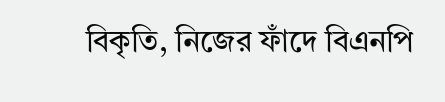বিকৃতি, নিজের ফাঁদে বিএনপি